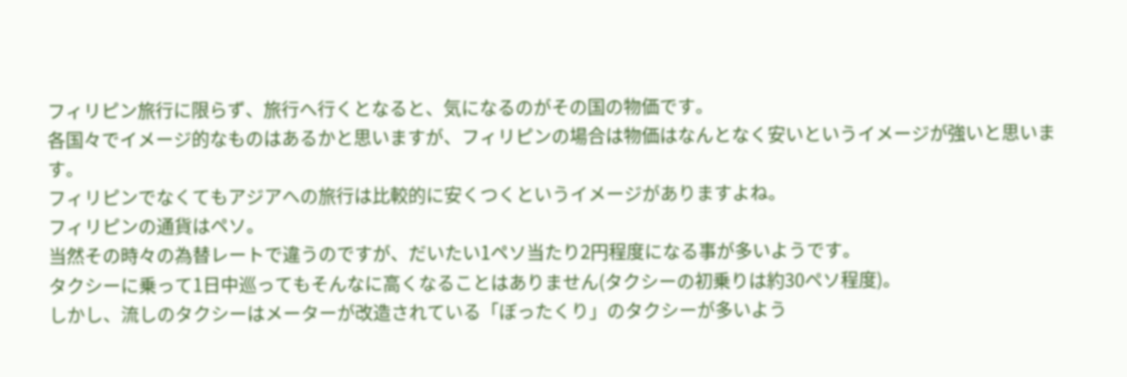フィリピン旅行に限らず、旅行へ行くとなると、気になるのがその国の物価です。
各国々でイメージ的なものはあるかと思いますが、フィリピンの場合は物価はなんとなく安いというイメージが強いと思います。
フィリピンでなくてもアジアへの旅行は比較的に安くつくというイメージがありますよね。
フィリピンの通貨はペソ。
当然その時々の為替レートで違うのですが、だいたい1ペソ当たり2円程度になる事が多いようです。
タクシーに乗って1日中巡ってもそんなに高くなることはありません(タクシーの初乗りは約30ペソ程度)。
しかし、流しのタクシーはメーターが改造されている「ぼったくり」のタクシーが多いよう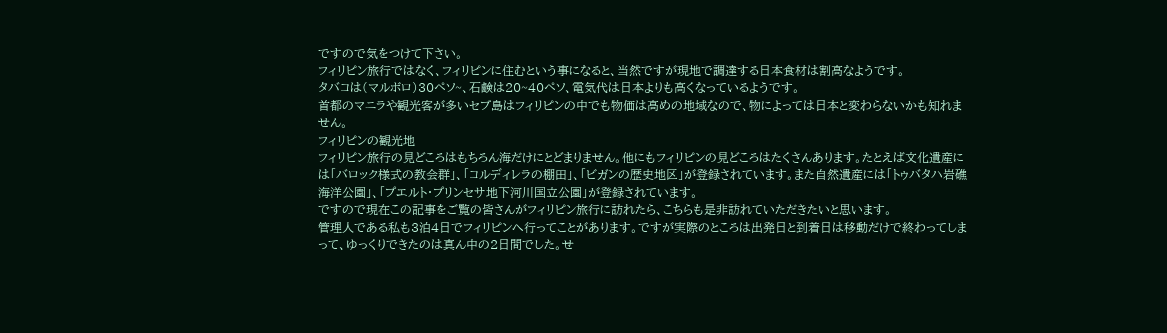ですので気をつけて下さい。
フィリピン旅行ではなく、フィリピンに住むという事になると、当然ですが現地で調達する日本食材は割高なようです。
タバコは(マルボロ)30ペソ~、石鹸は20~40ペソ、電気代は日本よりも高くなっているようです。
首都のマニラや観光客が多いセブ島はフィリピンの中でも物価は高めの地域なので、物によっては日本と変わらないかも知れません。
フィリピンの観光地
フィリピン旅行の見どころはもちろん海だけにとどまりません。他にもフィリピンの見どころはたくさんあります。たとえば文化遺産には「バロック様式の教会群」、「コルディレラの棚田」、「ビガンの歴史地区」が登録されています。また自然遺産には「トゥバタハ岩礁海洋公園」、「プエルト・プリンセサ地下河川国立公園」が登録されています。
ですので現在この記事をご覧の皆さんがフィリピン旅行に訪れたら、こちらも是非訪れていただきたいと思います。
管理人である私も3泊4日でフィリピンへ行ってことがあります。ですが実際のところは出発日と到着日は移動だけで終わってしまって、ゆっくりできたのは真ん中の2日間でした。せ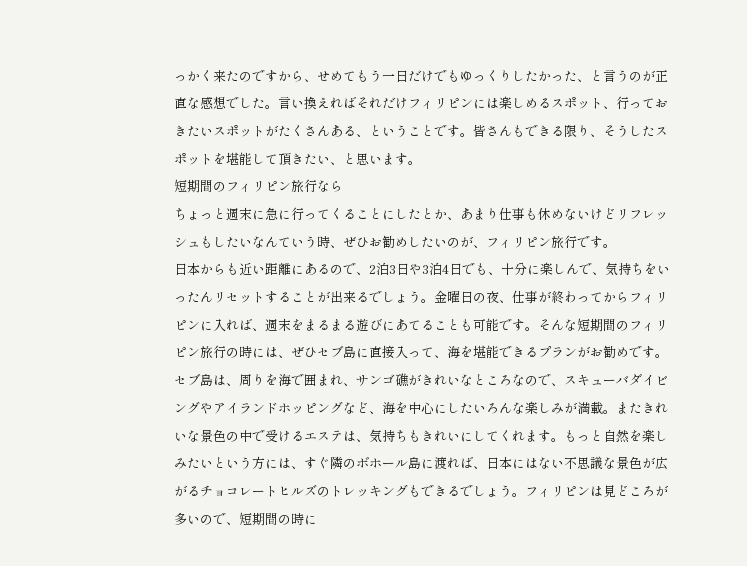っかく来たのですから、せめてもう一日だけでもゆっくりしたかった、と言うのが正直な感想でした。言い換えればそれだけフィリピンには楽しめるスポット、行っておきたいスポットがたくさんある、ということです。皆さんもできる限り、そうしたスポットを堪能して頂きたい、と思います。
短期間のフィリピン旅行なら
ちょっと週末に急に行ってくることにしたとか、あまり仕事も休めないけどリフレッシュもしたいなんていう時、ぜひお勧めしたいのが、フィリピン旅行です。
日本からも近い距離にあるので、2泊3日や3泊4日でも、十分に楽しんで、気持ちをいったんリセットすることが出来るでしょう。金曜日の夜、仕事が終わってからフィリピンに入れば、週末をまるまる遊びにあてることも可能です。そんな短期間のフィリピン旅行の時には、ぜひセブ島に直接入って、海を堪能できるプランがお勧めです。
セブ島は、周りを海で囲まれ、サンゴ礁がきれいなところなので、スキューバダイビングやアイランドホッピングなど、海を中心にしたいろんな楽しみが満載。またきれいな景色の中で受けるエステは、気持ちもきれいにしてくれます。もっと自然を楽しみたいという方には、すぐ隣のボホール島に渡れば、日本にはない不思議な景色が広がるチョコレートヒルズのトレッキングもできるでしょう。フィリピンは見どころが多いので、短期間の時に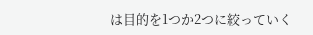は目的を1つか2つに絞っていく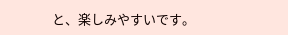と、楽しみやすいです。